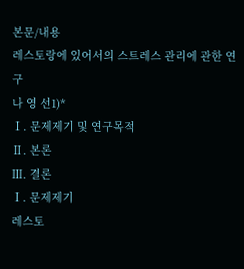본문/내용
레스토랑에 있어서의 스트레스 관리에 관한 연구
나 영 선1)*
Ⅰ. 문제제기 및 연구목적
Ⅱ. 본론
Ⅲ. 결론
Ⅰ. 문제제기
레스토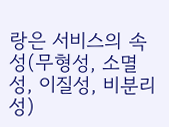랑은 서비스의 속성(무형성, 소멸성, 이질성, 비분리성)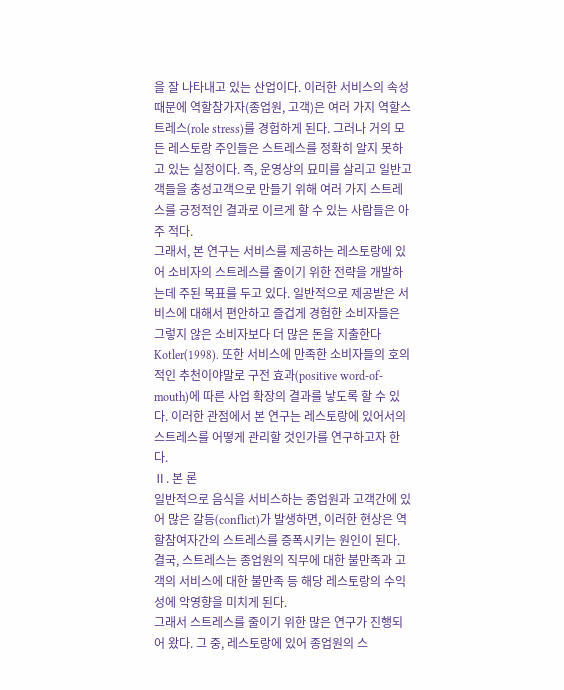을 잘 나타내고 있는 산업이다. 이러한 서비스의 속성 때문에 역할참가자(종업원, 고객)은 여러 가지 역할스트레스(role stress)를 경험하게 된다. 그러나 거의 모든 레스토랑 주인들은 스트레스를 정확히 알지 못하고 있는 실정이다. 즉, 운영상의 묘미를 살리고 일반고객들을 충성고객으로 만들기 위해 여러 가지 스트레스를 긍정적인 결과로 이르게 할 수 있는 사람들은 아주 적다.
그래서, 본 연구는 서비스를 제공하는 레스토랑에 있어 소비자의 스트레스를 줄이기 위한 전략을 개발하는데 주된 목표를 두고 있다. 일반적으로 제공받은 서비스에 대해서 편안하고 즐겁게 경험한 소비자들은 그렇지 않은 소비자보다 더 많은 돈을 지출한다 Kotler(1998). 또한 서비스에 만족한 소비자들의 호의적인 추천이야말로 구전 효과(positive word-of-mouth)에 따른 사업 확장의 결과를 낳도록 할 수 있다. 이러한 관점에서 본 연구는 레스토랑에 있어서의 스트레스를 어떻게 관리할 것인가를 연구하고자 한다.
Ⅱ. 본 론
일반적으로 음식을 서비스하는 종업원과 고객간에 있어 많은 갈등(conflict)가 발생하면, 이러한 현상은 역할참여자간의 스트레스를 증폭시키는 원인이 된다. 결국, 스트레스는 종업원의 직무에 대한 불만족과 고객의 서비스에 대한 불만족 등 해당 레스토랑의 수익성에 악영향을 미치게 된다.
그래서 스트레스를 줄이기 위한 많은 연구가 진행되어 왔다. 그 중, 레스토랑에 있어 종업원의 스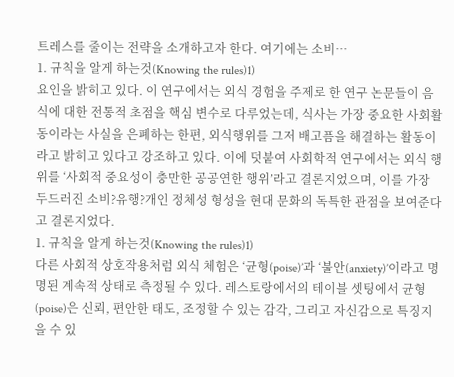트레스를 줄이는 전략을 소개하고자 한다. 여기에는 소비…
1. 규칙을 알게 하는것(Knowing the rules)1)
요인을 밝히고 있다. 이 연구에서는 외식 경험을 주제로 한 연구 논문들이 음식에 대한 전통적 초점을 핵심 변수로 다루었는데, 식사는 가장 중요한 사회활동이라는 사실을 은폐하는 한편, 외식행위를 그저 배고픔을 해결하는 활동이라고 밝히고 있다고 강조하고 있다. 이에 덧붙여 사회학적 연구에서는 외식 행위를 ‘사회적 중요성이 충만한 공공연한 행위’라고 결론지었으며, 이를 가장 두드러진 소비?유행?개인 정체성 형성을 현대 문화의 독특한 관점을 보여준다고 결론지었다.
1. 규칙을 알게 하는것(Knowing the rules)1)
다른 사회적 상호작용처럼 외식 체험은 ‘균형(poise)’과 ‘불안(anxiety)’이라고 명명된 계속적 상태로 측정될 수 있다. 레스토랑에서의 테이블 셋팅에서 균형(poise)은 신뢰, 편안한 태도, 조정할 수 있는 감각, 그리고 자신감으로 특징지을 수 있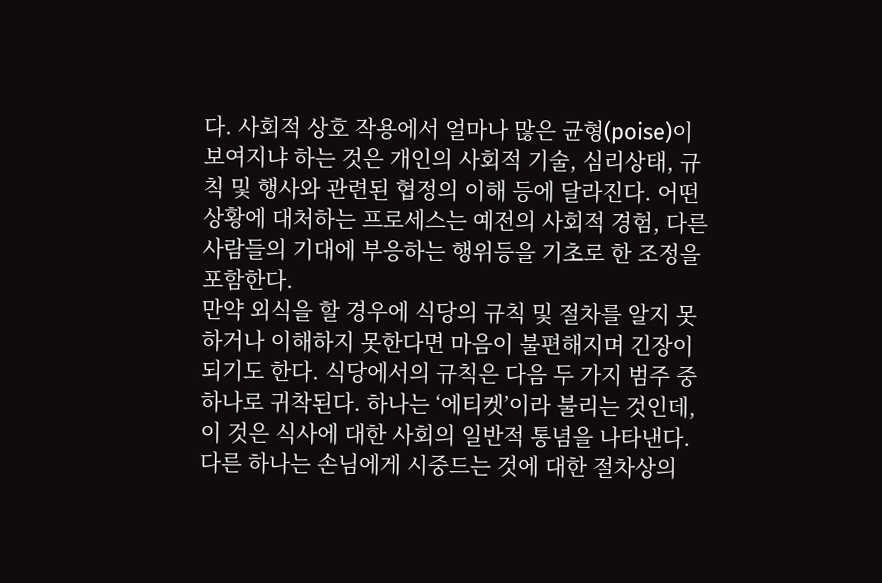다. 사회적 상호 작용에서 얼마나 많은 균형(poise)이 보여지냐 하는 것은 개인의 사회적 기술, 심리상태, 규칙 및 행사와 관련된 협정의 이해 등에 달라진다. 어떤 상황에 대처하는 프로세스는 예전의 사회적 경험, 다른 사람들의 기대에 부응하는 행위등을 기초로 한 조정을 포함한다.
만약 외식을 할 경우에 식당의 규칙 및 절차를 알지 못하거나 이해하지 못한다면 마음이 불편해지며 긴장이 되기도 한다. 식당에서의 규칙은 다음 두 가지 범주 중 하나로 귀착된다. 하나는 ‘에티켓’이라 불리는 것인데, 이 것은 식사에 대한 사회의 일반적 통념을 나타낸다. 다른 하나는 손님에게 시중드는 것에 대한 절차상의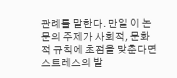관례를 말한다. 만일 이 논문의 주제가 사회적, 문화적 규칙에 초점을 맞춘다면 스트레스의 발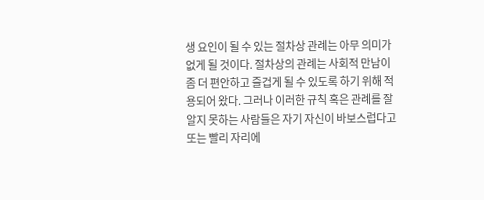생 요인이 될 수 있는 절차상 관례는 아무 의미가 없게 될 것이다. 절차상의 관례는 사회적 만남이 좀 더 편안하고 즐겁게 될 수 있도록 하기 위해 적용되어 왔다. 그러나 이러한 규칙 혹은 관례를 잘 알지 못하는 사람들은 자기 자신이 바보스럽다고 또는 빨리 자리에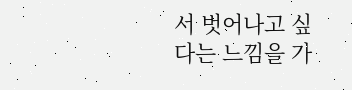서 벗어나고 싶다는 느낌을 가